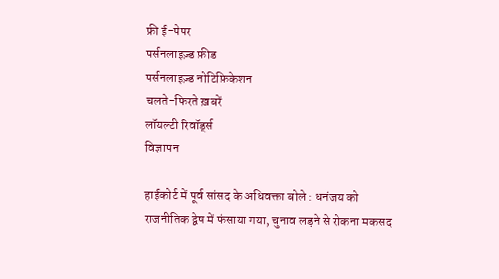फ्री ई-पेपर
पर्सनलाइज़्ड फ़ीड
पर्सनलाइज़्ड नोटिफ़िकेशन
चलते-फिरते ख़बरें
लॉयल्टी रिवॉर्ड्स
विज्ञापन

हाईकोर्ट में पूर्व सांसद के अधिवक्ता बोले : धनंजय को राजनीतिक द्वेष में फंसाया गया, चुनाव लड़ने से रोकना मकसद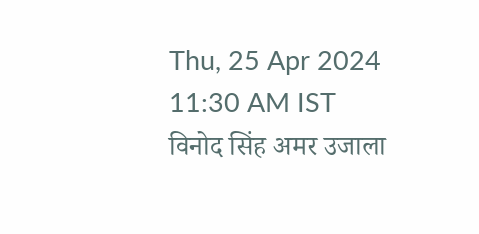Thu, 25 Apr 2024 11:30 AM IST
विनोद सिंह अमर उजाला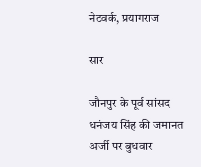नेटवर्क, प्रयागराज

सार

जौनपुर के पूर्व सांसद धनंजय सिंह की जमानत अर्जी पर बुधवार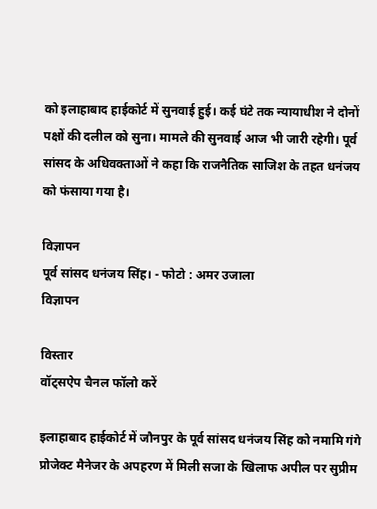को इलाहाबाद हाईकोर्ट में सुनवाई हुई। कई घंटे तक न्यायाधीश ने दोनों पक्षों की दलील को सुना। मामले की सुनवाई आज भी जारी रहेगी। पूर्व सांसद के अधिवक्ताओं ने कहा कि राजनैतिक साजिश के तहत धनंजय को फंसाया गया है।

विज्ञापन
पूर्व सांसद धनंजय सिंह। - फोटो : अमर उजाला
विज्ञापन

विस्तार
वॉट्सऐप चैनल फॉलो करें

इलाहाबाद हाईकोर्ट में जौनपुर के पूर्व सांसद धनंजय सिंह को नमामि गंगे प्रोजेक्ट मैनेजर के अपहरण में मिली सजा के खिलाफ अपील पर सुप्रीम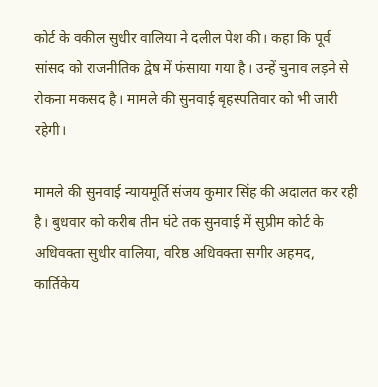कोर्ट के वकील सुधीर वालिया ने दलील पेश की। कहा कि पूर्व सांसद को राजनीतिक द्वेष में फंसाया गया है। उन्हें चुनाव लड़ने से रोकना मकसद है। मामले की सुनवाई बृहस्पतिवार को भी जारी रहेगी।

मामले की सुनवाई न्यायमूर्ति संजय कुमार सिंह की अदालत कर रही है। बुधवार को करीब तीन घंटे तक सुनवाई में सुप्रीम कोर्ट के अधिवक्ता सुधीर वालिया, वरिष्ठ अधिवक्ता सगीर अहमद, कार्तिकेय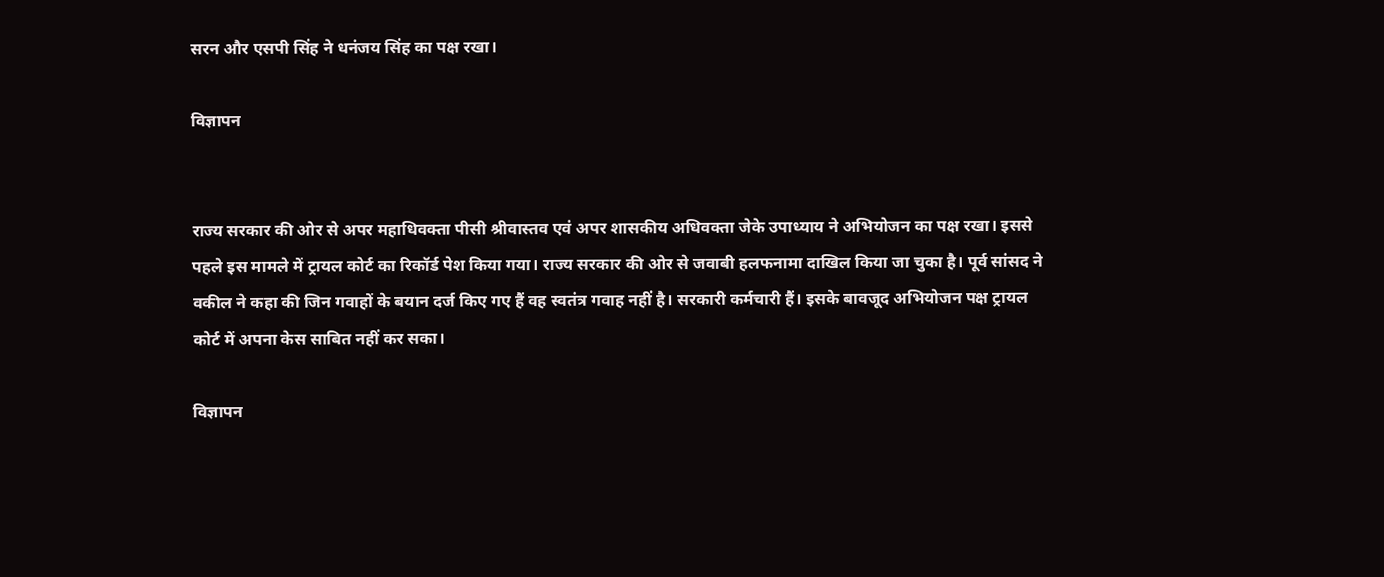सरन और एसपी सिंह ने धनंजय सिंह का पक्ष रखा।

विज्ञापन


राज्य सरकार की ओर से अपर महाधिवक्ता पीसी श्रीवास्तव एवं अपर शासकीय अधिवक्ता जेके उपाध्याय ने अभियोजन का पक्ष रखा। इससे पहले इस मामले में ट्रायल कोर्ट का रिकॉर्ड पेश किया गया। राज्य सरकार की ओर से जवाबी हलफनामा दाखिल किया जा चुका है। पूर्व सांसद ने वकील ने कहा की जिन गवाहों के बयान दर्ज किए गए हैं वह स्वतंत्र गवाह नहीं है। सरकारी कर्मचारी हैं। इसके बावजूद अभियोजन पक्ष ट्रायल कोर्ट में अपना केस साबित नहीं कर सका।

विज्ञापन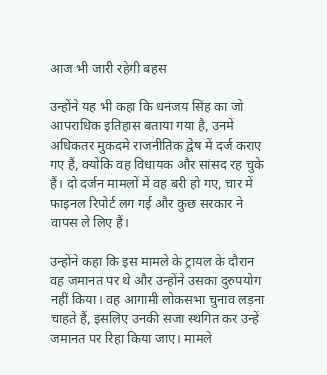आज भी जारी रहेगी बहस

उन्होंने यह भी कहा कि धनंजय सिंह का जो आपराधिक इतिहास बताया गया है, उनमें अधिकतर मुकदमे राजनीतिक द्वेष में दर्ज कराए गए हैं, क्योंकि वह विधायक और सांसद रह चुके हैं। दो दर्जन मामलों में वह बरी हो गए, चार में फाइनल रिपोर्ट लग गई और कुछ सरकार ने वापस ले लिए हैं।

उन्होंने कहा कि इस मामले के ट्रायल के दौरान वह जमानत पर थे और उन्होंने उसका दुरुपयोग नहीं किया। वह आगामी लोकसभा चुनाव लड़ना चाहते हैं, इसलिए उनकी सजा स्थगित कर उन्हें जमानत पर रिहा किया जाए। मामले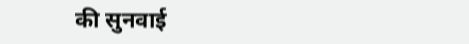की सुनवाई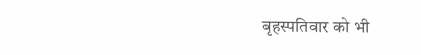बृहस्पतिवार को भी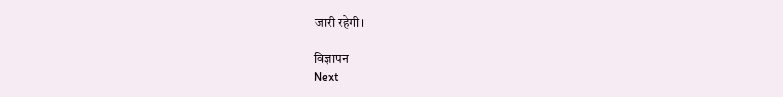जारी रहेगी।

विज्ञापन
Next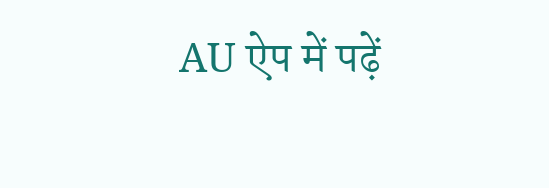AU ऐप में पढ़ें